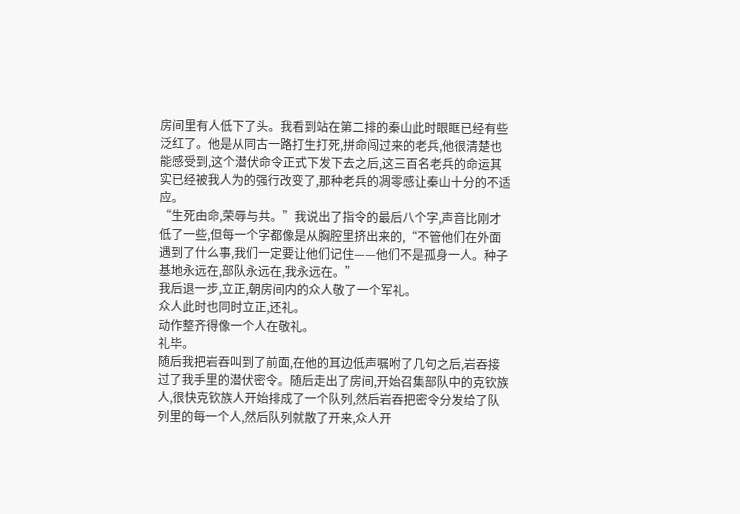房间里有人低下了头。我看到站在第二排的秦山此时眼眶已经有些泛红了。他是从同古一路打生打死,拼命闯过来的老兵,他很清楚也能感受到,这个潜伏命令正式下发下去之后,这三百名老兵的命运其实已经被我人为的强行改变了,那种老兵的凋零感让秦山十分的不适应。
“生死由命,荣辱与共。”我说出了指令的最后八个字,声音比刚才低了一些,但每一个字都像是从胸腔里挤出来的,“不管他们在外面遇到了什么事,我们一定要让他们记住——他们不是孤身一人。种子基地永远在,部队永远在,我永远在。”
我后退一步,立正,朝房间内的众人敬了一个军礼。
众人此时也同时立正,还礼。
动作整齐得像一个人在敬礼。
礼毕。
随后我把岩吞叫到了前面,在他的耳边低声嘱咐了几句之后,岩吞接过了我手里的潜伏密令。随后走出了房间,开始召集部队中的克钦族人,很快克钦族人开始排成了一个队列,然后岩吞把密令分发给了队列里的每一个人,然后队列就散了开来,众人开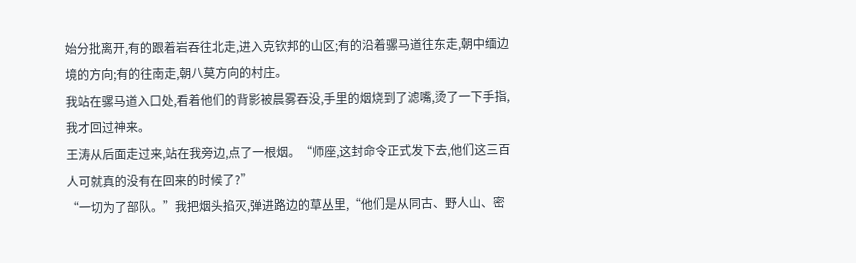始分批离开,有的跟着岩吞往北走,进入克钦邦的山区;有的沿着骡马道往东走,朝中缅边境的方向;有的往南走,朝八莫方向的村庄。
我站在骡马道入口处,看着他们的背影被晨雾吞没,手里的烟烧到了滤嘴,烫了一下手指,我才回过神来。
王涛从后面走过来,站在我旁边,点了一根烟。“师座,这封命令正式发下去,他们这三百人可就真的没有在回来的时候了?”
“一切为了部队。”我把烟头掐灭,弹进路边的草丛里,“他们是从同古、野人山、密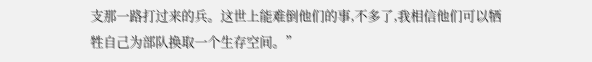支那一路打过来的兵。这世上能难倒他们的事,不多了,我相信他们可以牺牲自己为部队换取一个生存空间。”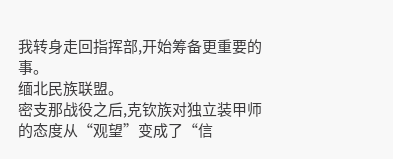我转身走回指挥部,开始筹备更重要的事。
缅北民族联盟。
密支那战役之后,克钦族对独立装甲师的态度从“观望”变成了“信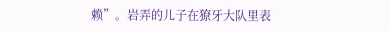赖”。岩弄的儿子在獠牙大队里表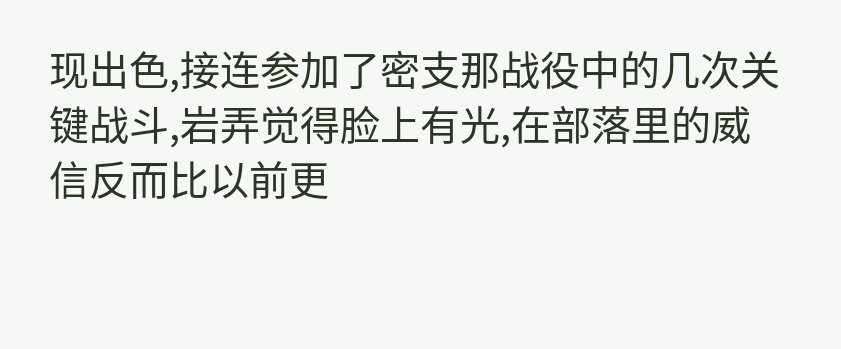现出色,接连参加了密支那战役中的几次关键战斗,岩弄觉得脸上有光,在部落里的威信反而比以前更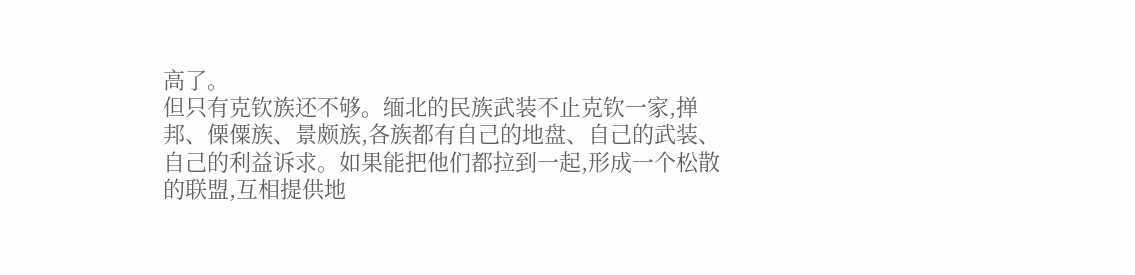高了。
但只有克钦族还不够。缅北的民族武装不止克钦一家,掸邦、傈僳族、景颇族,各族都有自己的地盘、自己的武装、自己的利益诉求。如果能把他们都拉到一起,形成一个松散的联盟,互相提供地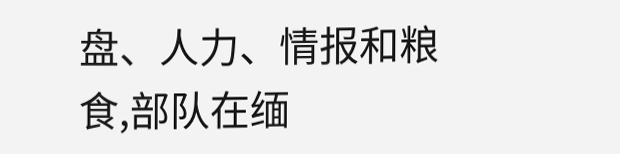盘、人力、情报和粮食,部队在缅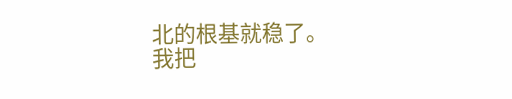北的根基就稳了。
我把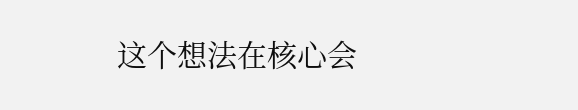这个想法在核心会